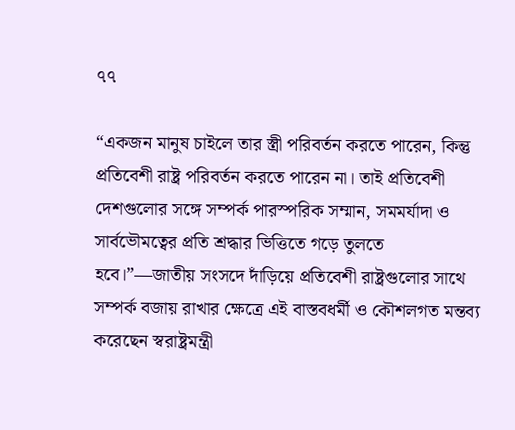৭৭

“একজন মানুষ চাইলে তার স্ত্রী পরিবর্তন করতে পারেন, কিন্তু প্রতিবেশী রাষ্ট্র পরিবর্তন করতে পারেন না। তাই প্রতিবেশী দেশগুলোর সঙ্গে সম্পর্ক পারস্পরিক সম্মান, সমমর্যাদা ও সার্বভৌমত্বের প্রতি শ্রদ্ধার ভিত্তিতে গড়ে তুলতে হবে।”—জাতীয় সংসদে দাঁড়িয়ে প্রতিবেশী রাষ্ট্রগুলোর সাথে সম্পর্ক বজায় রাখার ক্ষেত্রে এই বাস্তবধর্মী ও কৌশলগত মন্তব্য করেছেন স্বরাষ্ট্রমন্ত্রী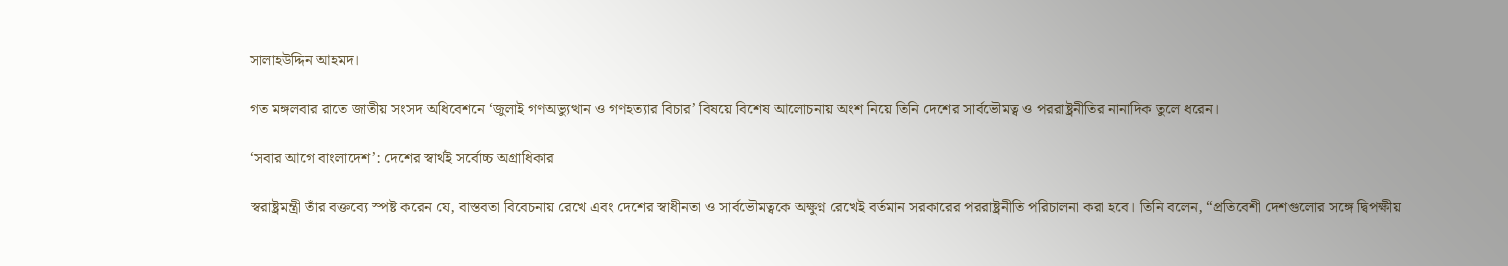সালাহউদ্দিন আহমদ।

গত মঙ্গলবার রাতে জাতীয় সংসদ অধিবেশনে ‘জুলাই গণঅভ্যুত্থান ও গণহত্যার বিচার’ বিষয়ে বিশেষ আলোচনায় অংশ নিয়ে তিনি দেশের সার্বভৌমত্ব ও পররাষ্ট্রনীতির নানাদিক তুলে ধরেন।

‘সবার আগে বাংলাদেশ’: দেশের স্বার্থই সর্বোচ্চ অগ্রাধিকার

স্বরাষ্ট্রমন্ত্রী তাঁর বক্তব্যে স্পষ্ট করেন যে, বাস্তবতা বিবেচনায় রেখে এবং দেশের স্বাধীনতা ও সার্বভৌমত্বকে অক্ষুণ্ন রেখেই বর্তমান সরকারের পররাষ্ট্রনীতি পরিচালনা করা হবে। তিনি বলেন, “প্রতিবেশী দেশগুলোর সঙ্গে দ্বিপক্ষীয়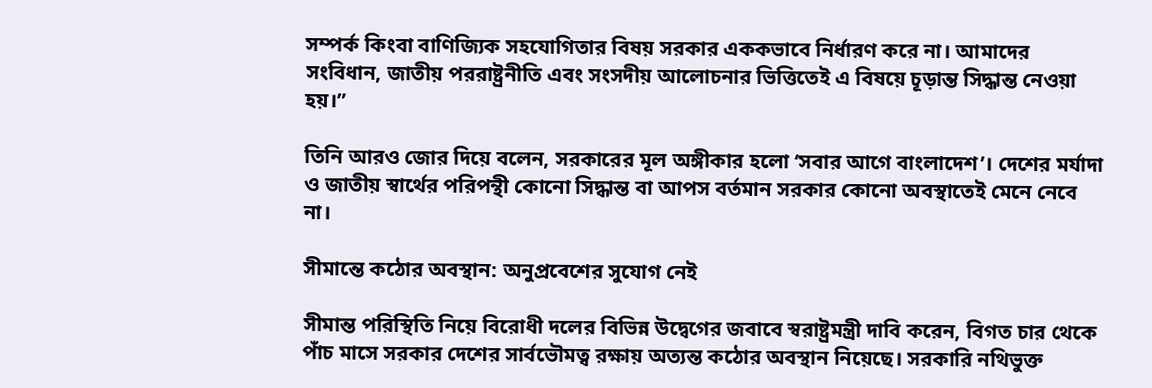সম্পর্ক কিংবা বাণিজ্যিক সহযোগিতার বিষয় সরকার এককভাবে নির্ধারণ করে না। আমাদের সংবিধান, জাতীয় পররাষ্ট্রনীতি এবং সংসদীয় আলোচনার ভিত্তিতেই এ বিষয়ে চূড়ান্ত সিদ্ধান্ত নেওয়া হয়।”

তিনি আরও জোর দিয়ে বলেন, সরকারের মূল অঙ্গীকার হলো ‘সবার আগে বাংলাদেশ’। দেশের মর্যাদা ও জাতীয় স্বার্থের পরিপন্থী কোনো সিদ্ধান্ত বা আপস বর্তমান সরকার কোনো অবস্থাতেই মেনে নেবে না।

সীমান্তে কঠোর অবস্থান: অনুপ্রবেশের সুযোগ নেই

সীমান্ত পরিস্থিতি নিয়ে বিরোধী দলের বিভিন্ন উদ্বেগের জবাবে স্বরাষ্ট্রমন্ত্রী দাবি করেন, বিগত চার থেকে পাঁচ মাসে সরকার দেশের সার্বভৌমত্ব রক্ষায় অত্যন্ত কঠোর অবস্থান নিয়েছে। সরকারি নথিভুক্ত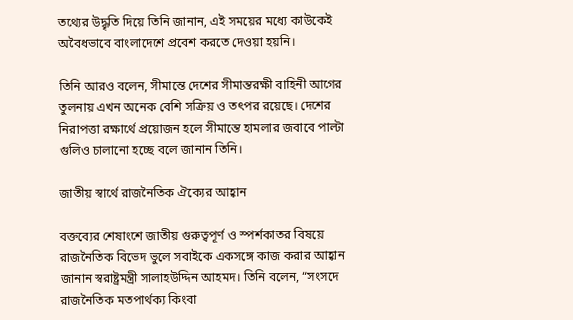তথ্যের উদ্ধৃতি দিয়ে তিনি জানান, এই সময়ের মধ্যে কাউকেই অবৈধভাবে বাংলাদেশে প্রবেশ করতে দেওয়া হয়নি।

তিনি আরও বলেন, সীমান্তে দেশের সীমান্তরক্ষী বাহিনী আগের তুলনায় এখন অনেক বেশি সক্রিয় ও তৎপর রয়েছে। দেশের নিরাপত্তা রক্ষার্থে প্রয়োজন হলে সীমান্তে হামলার জবাবে পাল্টা গুলিও চালানো হচ্ছে বলে জানান তিনি।

জাতীয় স্বার্থে রাজনৈতিক ঐক্যের আহ্বান

বক্তব্যের শেষাংশে জাতীয় গুরুত্বপূর্ণ ও স্পর্শকাতর বিষয়ে রাজনৈতিক বিভেদ ভুলে সবাইকে একসঙ্গে কাজ করার আহ্বান জানান স্বরাষ্ট্রমন্ত্রী সালাহউদ্দিন আহমদ। তিনি বলেন, “সংসদে রাজনৈতিক মতপার্থক্য কিংবা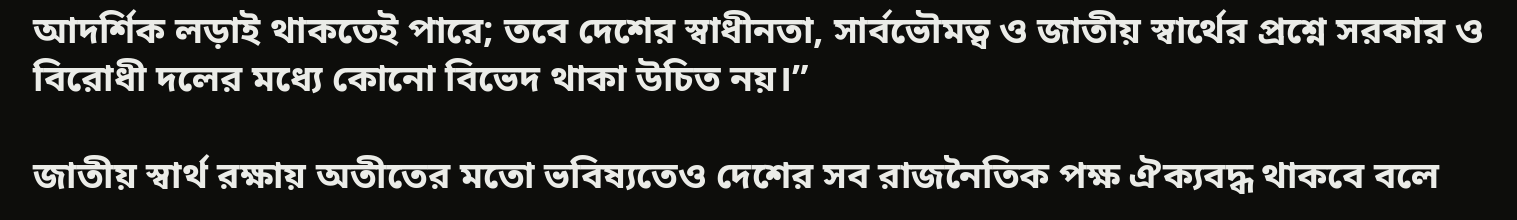আদর্শিক লড়াই থাকতেই পারে; তবে দেশের স্বাধীনতা, সার্বভৌমত্ব ও জাতীয় স্বার্থের প্রশ্নে সরকার ও বিরোধী দলের মধ্যে কোনো বিভেদ থাকা উচিত নয়।”

জাতীয় স্বার্থ রক্ষায় অতীতের মতো ভবিষ্যতেও দেশের সব রাজনৈতিক পক্ষ ঐক্যবদ্ধ থাকবে বলে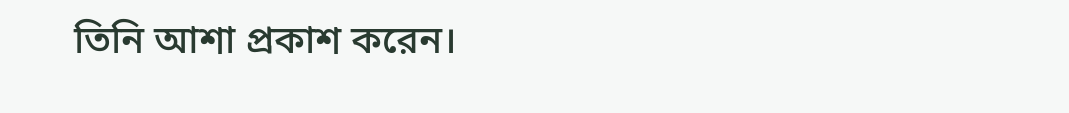তিনি আশা প্রকাশ করেন।